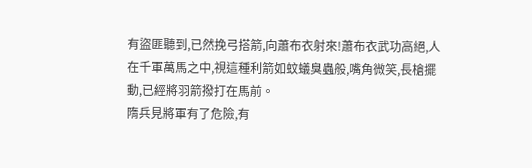有盜匪聽到,已然挽弓搭箭,向蕭布衣射來!蕭布衣武功高絕,人在千軍萬馬之中,視這種利箭如蚊蟻臭蟲般,嘴角微笑,長槍擺動,已經將羽箭撥打在馬前。
隋兵見將軍有了危險,有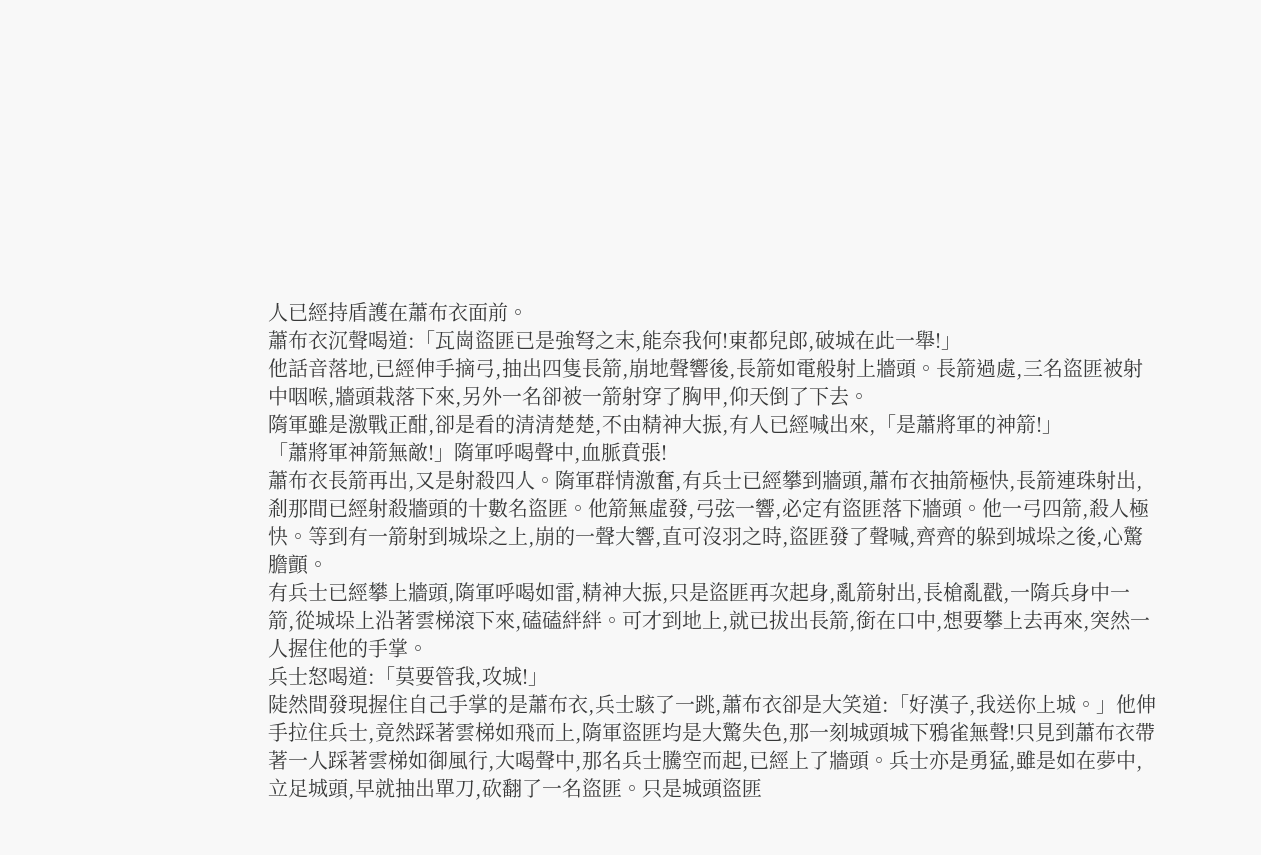人已經持盾護在蕭布衣面前。
蕭布衣沉聲喝道:「瓦崗盜匪已是強弩之末,能奈我何!東都兒郎,破城在此一舉!」
他話音落地,已經伸手摘弓,抽出四隻長箭,崩地聲響後,長箭如電般射上牆頭。長箭過處,三名盜匪被射中咽喉,牆頭栽落下來,另外一名卻被一箭射穿了胸甲,仰天倒了下去。
隋軍雖是激戰正酣,卻是看的清清楚楚,不由精神大振,有人已經喊出來,「是蕭將軍的神箭!」
「蕭將軍神箭無敵!」隋軍呼喝聲中,血脈賁張!
蕭布衣長箭再出,又是射殺四人。隋軍群情激奮,有兵士已經攀到牆頭,蕭布衣抽箭極快,長箭連珠射出,剎那間已經射殺牆頭的十數名盜匪。他箭無虛發,弓弦一響,必定有盜匪落下牆頭。他一弓四箭,殺人極快。等到有一箭射到城垛之上,崩的一聲大響,直可沒羽之時,盜匪發了聲喊,齊齊的躲到城垛之後,心驚膽顫。
有兵士已經攀上牆頭,隋軍呼喝如雷,精神大振,只是盜匪再次起身,亂箭射出,長槍亂戳,一隋兵身中一箭,從城垛上沿著雲梯滾下來,磕磕絆絆。可才到地上,就已拔出長箭,銜在口中,想要攀上去再來,突然一人握住他的手掌。
兵士怒喝道:「莫要管我,攻城!」
陡然間發現握住自己手掌的是蕭布衣,兵士駭了一跳,蕭布衣卻是大笑道:「好漢子,我送你上城。」他伸手拉住兵士,竟然踩著雲梯如飛而上,隋軍盜匪均是大驚失色,那一刻城頭城下鴉雀無聲!只見到蕭布衣帶著一人踩著雲梯如御風行,大喝聲中,那名兵士騰空而起,已經上了牆頭。兵士亦是勇猛,雖是如在夢中,立足城頭,早就抽出單刀,砍翻了一名盜匪。只是城頭盜匪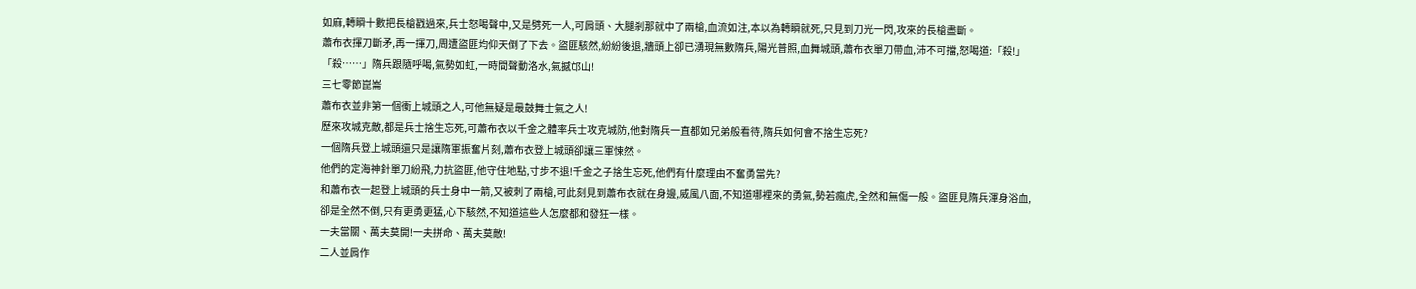如麻,轉瞬十數把長槍戳過來,兵士怒喝聲中,又是劈死一人,可肩頭、大腿剎那就中了兩槍,血流如注,本以為轉瞬就死,只見到刀光一閃,攻來的長槍盡斷。
蕭布衣揮刀斷矛,再一揮刀,周遭盜匪均仰天倒了下去。盜匪駭然,紛紛後退,牆頭上卻已湧現無數隋兵,陽光普照,血舞城頭,蕭布衣單刀帶血,沛不可擋,怒喝道:「殺!」
「殺……」隋兵跟隨呼喝,氣勢如虹,一時間聲動洛水,氣撼邙山!
三七零節崑崙
蕭布衣並非第一個衝上城頭之人,可他無疑是最鼓舞士氣之人!
歷來攻城克敵,都是兵士捨生忘死,可蕭布衣以千金之體率兵士攻克城防,他對隋兵一直都如兄弟般看待,隋兵如何會不捨生忘死?
一個隋兵登上城頭還只是讓隋軍振奮片刻,蕭布衣登上城頭卻讓三軍悚然。
他們的定海神針單刀紛飛,力抗盜匪,他守住地點,寸步不退!千金之子捨生忘死,他們有什麼理由不奮勇當先?
和蕭布衣一起登上城頭的兵士身中一箭,又被刺了兩槍,可此刻見到蕭布衣就在身邊,威風八面,不知道哪裡來的勇氣,勢若瘋虎,全然和無傷一般。盜匪見隋兵渾身浴血,卻是全然不倒,只有更勇更猛,心下駭然,不知道這些人怎麼都和發狂一樣。
一夫當關、萬夫莫開!一夫拼命、萬夫莫敵!
二人並肩作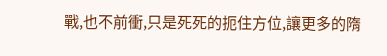戰,也不前衝,只是死死的扼住方位,讓更多的隋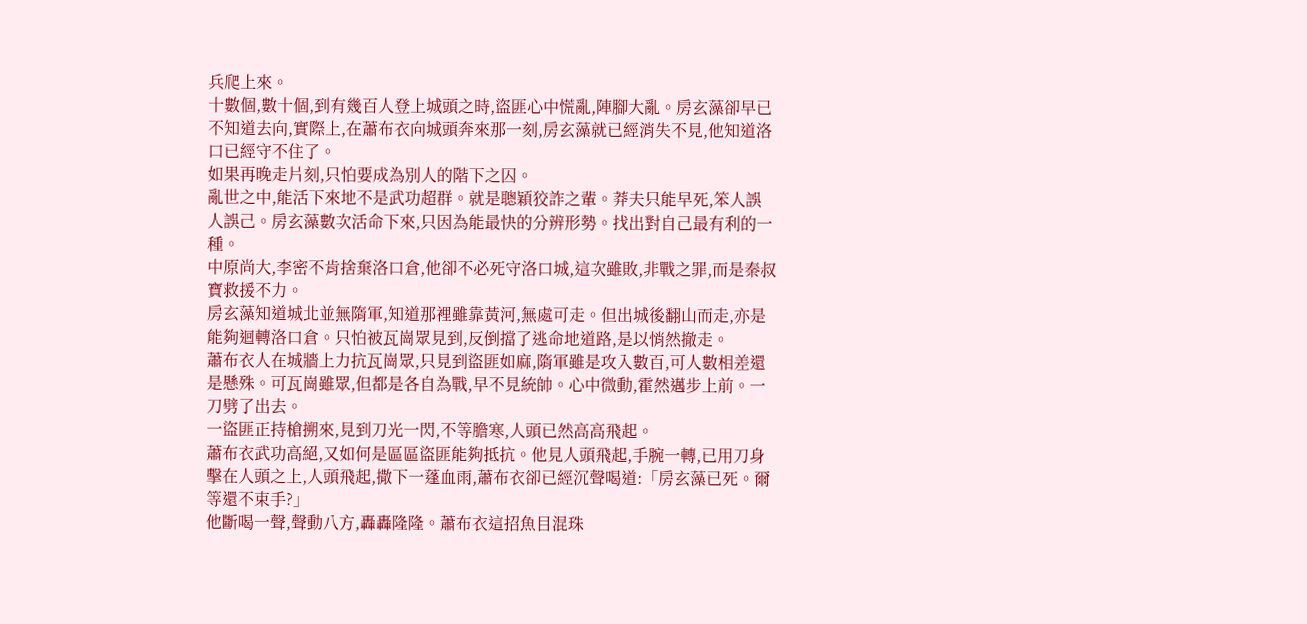兵爬上來。
十數個,數十個,到有幾百人登上城頭之時,盜匪心中慌亂,陣腳大亂。房玄藻卻早已不知道去向,實際上,在蕭布衣向城頭奔來那一刻,房玄藻就已經消失不見,他知道洛口已經守不住了。
如果再晚走片刻,只怕要成為別人的階下之囚。
亂世之中,能活下來地不是武功超群。就是聰穎狡詐之輩。莽夫只能早死,笨人誤人誤己。房玄藻數次活命下來,只因為能最快的分辨形勢。找出對自己最有利的一種。
中原尚大,李密不肯捨棄洛口倉,他卻不必死守洛口城,這次雖敗,非戰之罪,而是秦叔寶救援不力。
房玄藻知道城北並無隋軍,知道那裡雖靠黃河,無處可走。但出城後翻山而走,亦是能夠迴轉洛口倉。只怕被瓦崗眾見到,反倒擋了逃命地道路,是以悄然撤走。
蕭布衣人在城牆上力抗瓦崗眾,只見到盜匪如麻,隋軍雖是攻入數百,可人數相差還是懸殊。可瓦崗雖眾,但都是各自為戰,早不見統帥。心中微動,霍然邁步上前。一刀劈了出去。
一盜匪正持槍搠來,見到刀光一閃,不等膽寒,人頭已然高高飛起。
蕭布衣武功高絕,又如何是區區盜匪能夠抵抗。他見人頭飛起,手腕一轉,已用刀身擊在人頭之上,人頭飛起,撒下一蓬血雨,蕭布衣卻已經沉聲喝道:「房玄藻已死。爾等還不束手?」
他斷喝一聲,聲動八方,轟轟隆隆。蕭布衣這招魚目混珠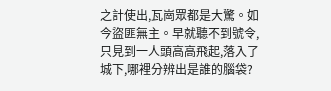之計使出,瓦崗眾都是大驚。如今盜匪無主。早就聽不到號令,只見到一人頭高高飛起,落入了城下,哪裡分辨出是誰的腦袋?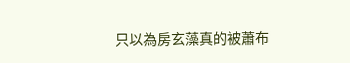只以為房玄藻真的被蕭布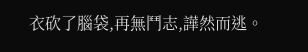衣砍了腦袋,再無鬥志,譁然而逃。